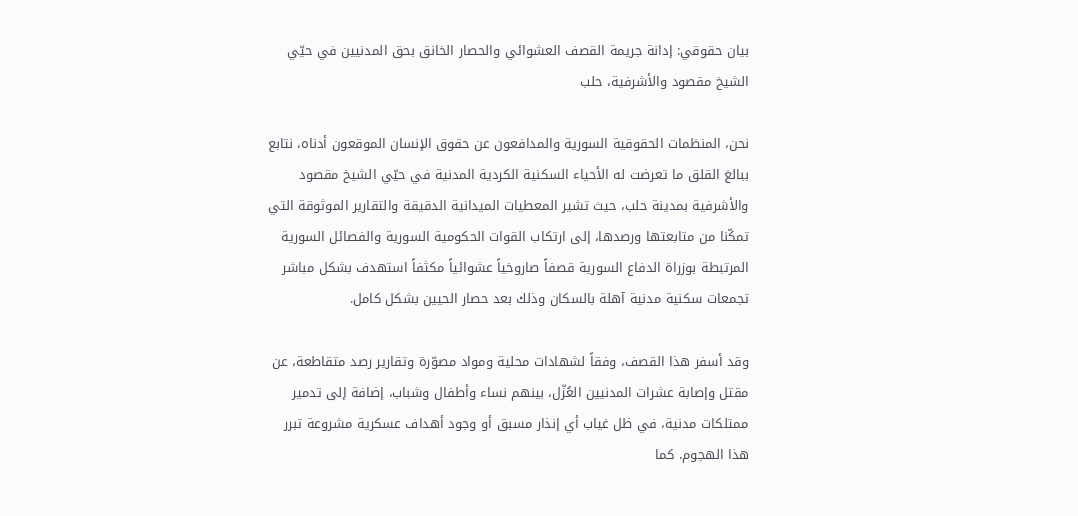بيان حقوقي: إدانة جريمة القصف العشوائي والحصار الخانق بحق المدنيين في حيّي الشيخ مقصود والأشرفية، حلب

نحن، المنظمات الحقوقية السورية والمدافعون عن حقوق الإنسان الموقعون أدناه، نتابع ببالغ القلق ما تعرضت له الأحياء السكنية الكردية المدنية في حيّي الشيخ مقصود والأشرفية بمدينة حلب، حيث تشير المعطيات الميدانية الدقيقة والتقارير الموثوقة التي تمكّنا من متابعتها ورصدها، إلى ارتكاب القوات الحكومية السورية والفصائل السورية المرتبطة بوزراة الدفاع السورية قصفاً صاروخياً عشوائياً مكثفاً استهدف بشكل مباشر تجمعات سكنية مدنية آهلة بالسكان وذلك بعد حصار الحيين بشكل كامل.

وقد أسفر هذا القصف، وفقاً لشهادات محلية ومواد مصوّرة وتقارير رصد متقاطعة، عن مقتل وإصابة عشرات المدنيين العُزّل، بينهم نساء وأطفال وشباب، إضافة إلى تدمير ممتلكات مدنية، في ظل غياب أي إنذار مسبق أو وجود أهداف عسكرية مشروعة تبرر هذا الهجوم. كما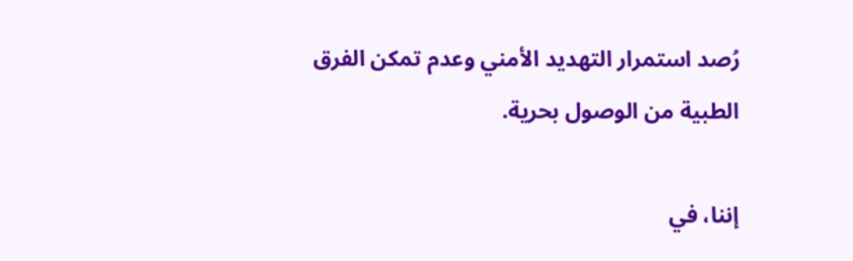رُصد استمرار التهديد الأمني وعدم تمكن الفرق الطبية من الوصول بحرية.

إننا، في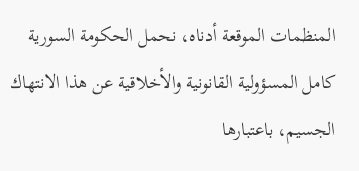المنظمات الموقعة أدناه، نحمل الحكومة السورية كامل المسؤولية القانونية والأخلاقية عن هذا الانتهاك الجسيم، باعتبارها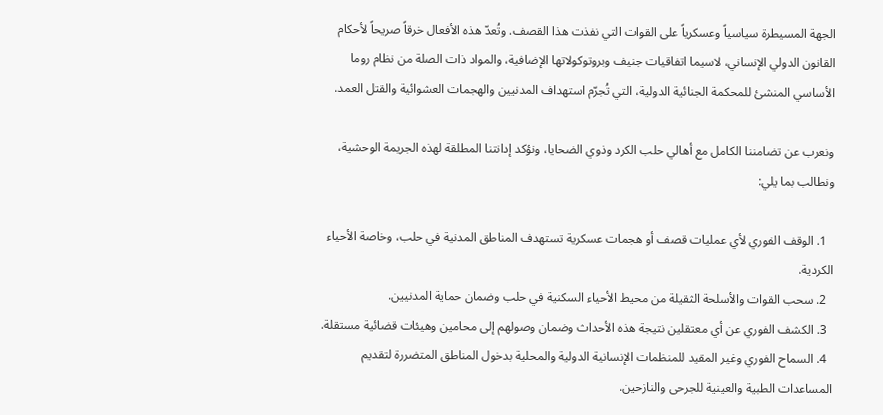الجهة المسيطرة سياسياً وعسكرياً على القوات التي نفذت هذا القصف. وتُعدّ هذه الأفعال خرقاً صريحاً لأحكام القانون الدولي الإنساني، لاسيما اتفاقيات جنيف وبروتوكولاتها الإضافية، والمواد ذات الصلة من نظام روما الأساسي المنشئ للمحكمة الجنائية الدولية، التي تُجرّم استهداف المدنيين والهجمات العشوائية والقتل العمد.

ونعرب عن تضامننا الكامل مع أهالي حلب الكرد وذوي الضحايا، ونؤكد إدانتنا المطلقة لهذه الجريمة الوحشية، ونطالب بما يلي:

  1. الوقف الفوري لأي عمليات قصف أو هجمات عسكرية تستهدف المناطق المدنية في حلب، وخاصة الأحياء الكردية.
  2. سحب القوات والأسلحة الثقيلة من محيط الأحياء السكنية في حلب وضمان حماية المدنيين.
  3. الكشف الفوري عن أي معتقلين نتيجة هذه الأحداث وضمان وصولهم إلى محامين وهيئات قضائية مستقلة.
  4. السماح الفوري وغير المقيد للمنظمات الإنسانية الدولية والمحلية بدخول المناطق المتضررة لتقديم المساعدات الطبية والعينية للجرحى والنازحين.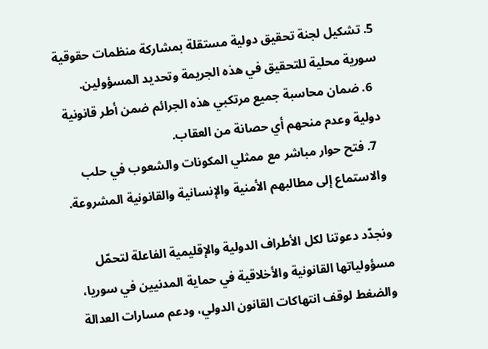5. تشكيل لجنة تحقيق دولية مستقلة بمشاركة منظمات حقوقية سورية محلية للتحقيق في هذه الجريمة وتحديد المسؤولين.
  6. ضمان محاسبة جميع مرتكبي هذه الجرائم ضمن أطر قانونية دولية وعدم منحهم أي حصانة من العقاب.
  7. فتح حوار مباشر مع ممثلي المكونات والشعوب في حلب والاستماع إلى مطالبهم الأمنية والإنسانية والقانونية المشروعة.

ونجدّد دعوتنا لكل الأطراف الدولية والإقليمية الفاعلة لتحمّل مسؤولياتها القانونية والأخلاقية في حماية المدنيين في سوريا، والضغط لوقف انتهاكات القانون الدولي، ودعم مسارات العدالة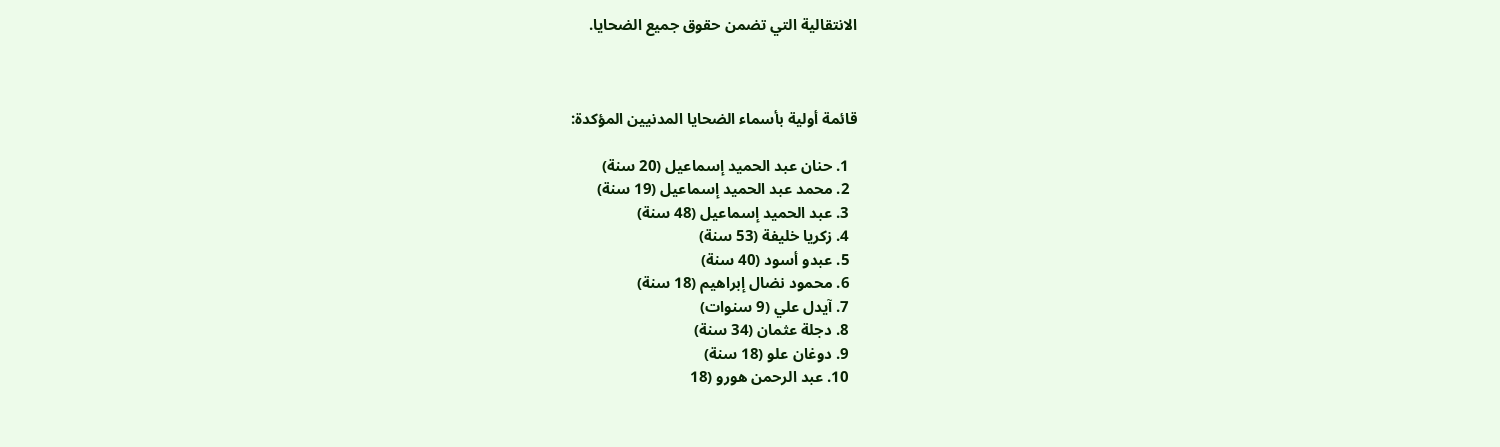الانتقالية التي تضمن حقوق جميع الضحايا.



قائمة أولية بأسماء الضحايا المدنيين المؤكدة:

  1. حنان عبد الحميد إسماعيل (20 سنة)
  2. محمد عبد الحميد إسماعيل (19 سنة)
  3. عبد الحميد إسماعيل (48 سنة)
  4. زكريا خليفة (53 سنة)
  5. عبدو أسود (40 سنة)
  6. محمود نضال إبراهيم (18 سنة)
  7. آيدل علي (9 سنوات)
  8. دجلة عثمان (34 سنة)
  9. دوغان علو (18 سنة)
  10. عبد الرحمن هورو (18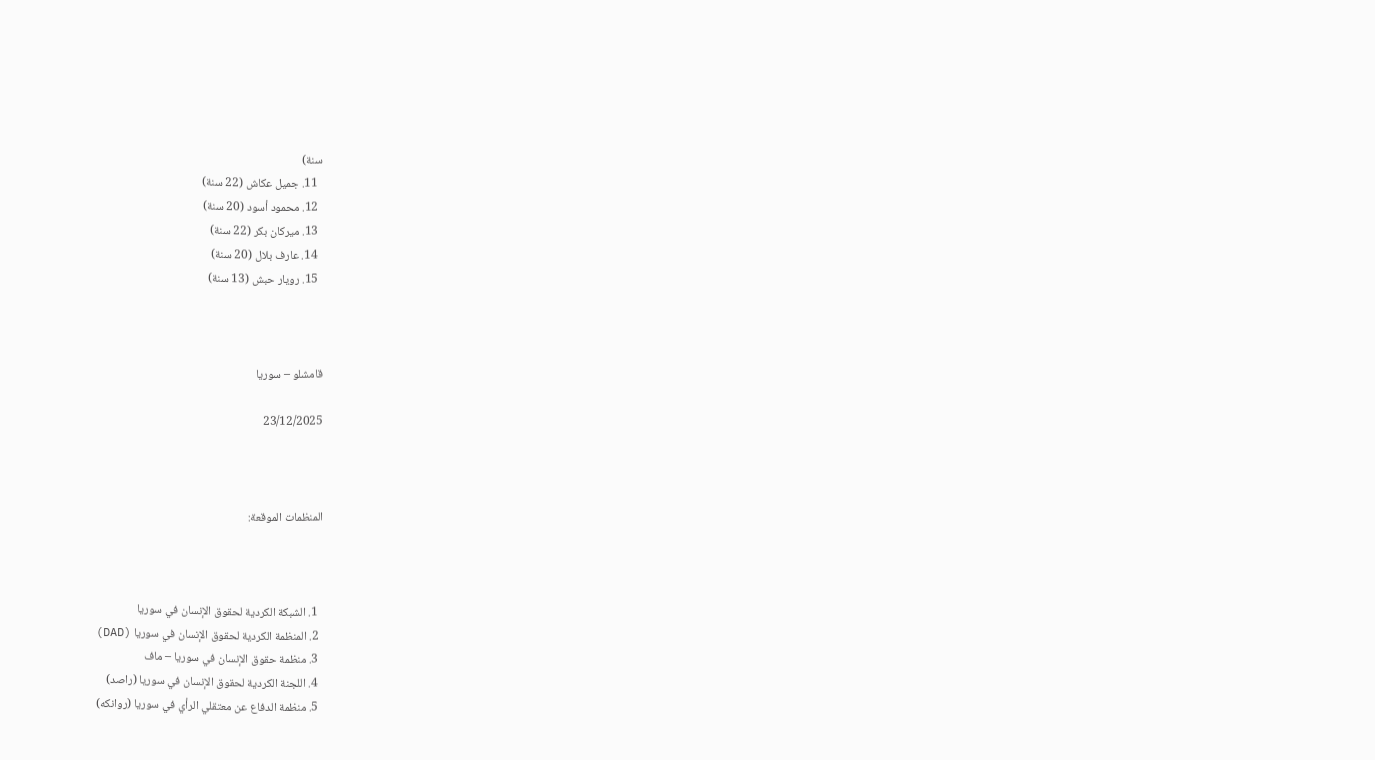سنة)
  11. جميل عكاش (22 سنة)
  12. محمود أسود (20 سنة)
  13. ميركان بكر (22 سنة)
  14. عارف بلال (20 سنة)
  15. رويار حبش (13 سنة)



قامشلو – سوريا

23/12/2025



المنظمات الموقعة:



  1. الشبكة الكردية لحقوق الإنسان في سوريا
  2. المنظمة الكردية لحقوق الإنسان في سوريا (DAD)
  3. منظمة حقوق الإنسان في سوريا – ماف
  4. اللجنة الكردية لحقوق الإنسان في سوريا (راصد)
  5. منظمة الدفاع عن معتقلي الرأي في سوريا (روانكه)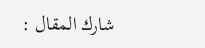شارك المقال :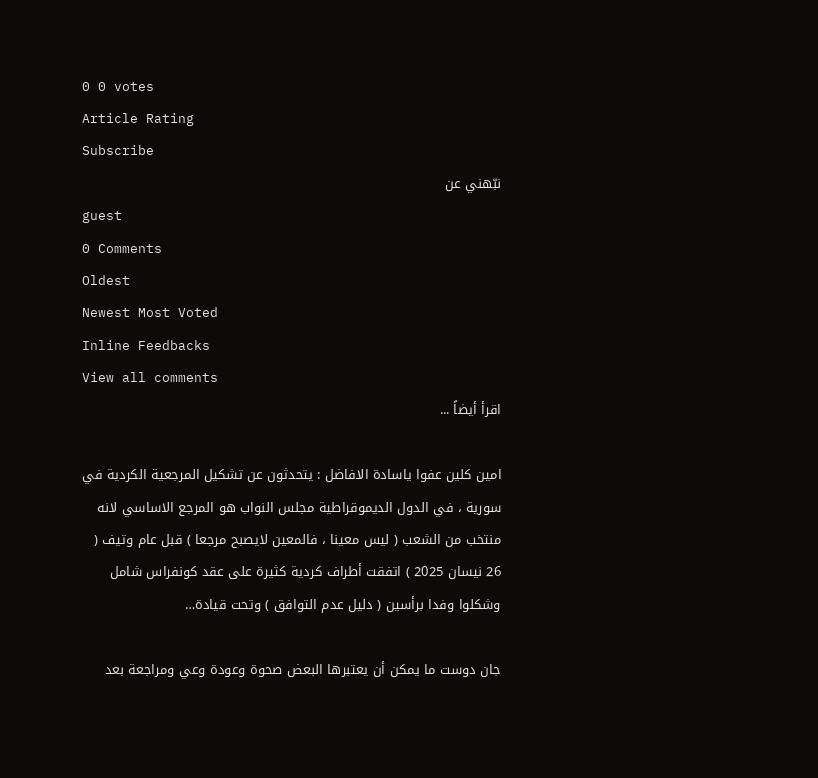0 0 votes
Article Rating
Subscribe
نبّهني عن
guest
0 Comments
Oldest
Newest Most Voted
Inline Feedbacks
View all comments
اقرأ أيضاً ...

امين كلين عفوا ياسادة الافاضل : يتحدثون عن تشكيل المرجعية الكردية في سورية ، في الدول الديموقراطية مجلس النواب هو المرجع الاساسي لانه منتخب من الشعب ( ليس معينا ، فالمعين لايصبح مرجعا ) قبل عام وتيف ( 26 نيسان 2025 ) اتفقت أطراف كردية كثيرة على عقد كونفراس شامل وشكلوا وفدا برأسين ( دليل عدم التوافق ) وتحت قيادة…

جان دوست ما يمكن أن يعتبرها البعض صحوة وعودة وعي ومراجعة بعد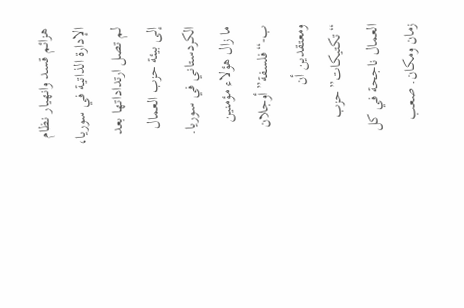هزائم قسد وانهيار نظام الإدارة الذاتية في سوريا، لم تصل ارتداداتها بعد إلى بيئة حزب العمال الكردستاني في سوريا. ما زال هؤلاء مؤمنين ب-“فلسفة” أوجلان ومعتقدين أن “تكتيكات” حزب العمال ناجحة في كل زمان ومكان. صعب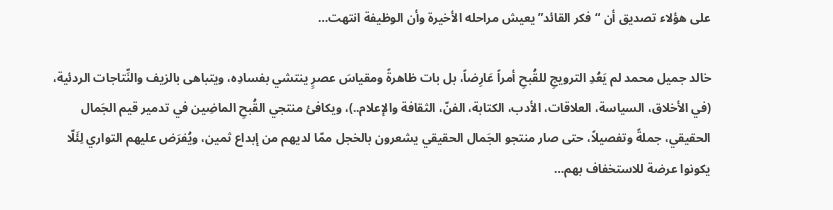على هؤلاء تصديق أن “فكر القائد” يعيش مراحله الأخيرة وأن الوظيفة انتهت…

خالد جميل محمد لم يَعُدِ الترويجِ للقُبحِ أمراً عَارِضاً، بل بات ظاهرةً ومقياسَ عصرٍ ينتشي بفسادِه، ويتباهى بالزيف والنِّتاجات الردئية، (في الأخلاق، السياسة، العلاقات، الأدب، الكتابة، الفنّ، الثقافة والإعلام..)، ويكافئ منتجي القُبحِ الماضِين في تدمير قيم الجَمال الحقيقي، جملةً وتفصيلاً، حتى صار منتجو الجَمال الحقيقي يشعرون بالخجل ممّا لديهم من إبداع ثمين، ويُفرَض عليهم التواري لِئَلّا يكونوا عرضة للاستخفاف بهم…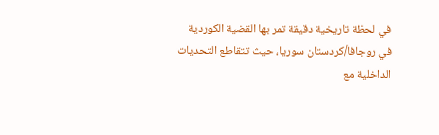في لحظة تاريخية دقيقة تمر بها القضية الكوردية في روجافا/كردستان سوريا، حيث تتقاطع التحديات الداخلية مع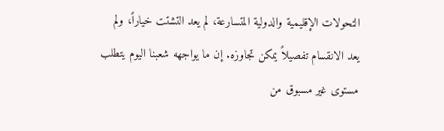التحولات الإقليمية والدولية المتسارعة، لم يعد التشتت خياراً، ولم يعد الانقسام تفصيلاً يمكن تجاوزه. إن ما يواجهه شعبنا اليوم يتطلب مستوى غير مسبوق من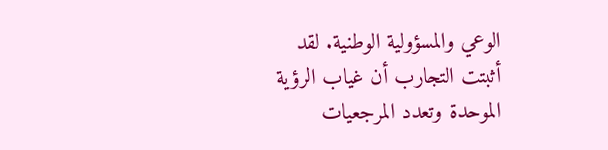الوعي والمسؤولية الوطنية. لقد أثبتت التجارب أن غياب الرؤية الموحدة وتعدد المرجعيات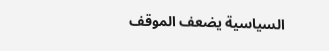السياسية يضعف الموقف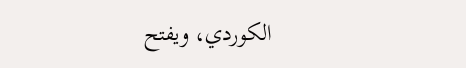الكوردي، ويفتح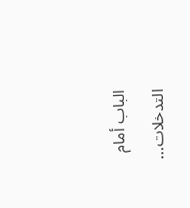الباب أمام التدخلات…